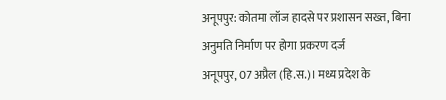अनूपपुर: कोतमा लॉज हादसे पर प्रशासन सख्त, बिना अनुमति निर्माण पर होगा प्रकरण दर्ज
अनूपपुर, 07 अप्रैल (हि.स.)। मध्य प्रदेश के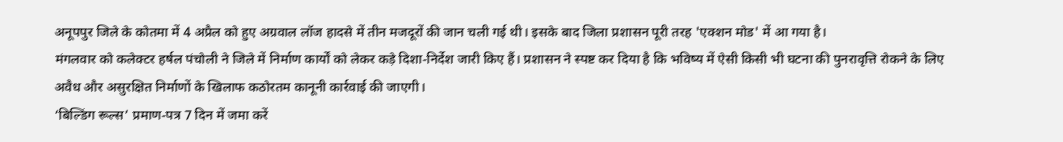अनूपपुर जिले के कोतमा में 4 अप्रैल को हुए अग्रवाल लॉज हादसे में तीन मजदूरों की जान चली गई थी। इसके बाद जिला प्रशासन पूरी तरह 'एक्शन मोड' में आ गया है।
मंगलवार को कलेक्टर हर्षल पंचोली ने जिले में निर्माण कार्यों को लेकर कड़े दिशा-निर्देश जारी किए हैं। प्रशासन ने स्पष्ट कर दिया है कि भविष्य में ऐसी किसी भी घटना की पुनरावृत्ति रोकने के लिए अवैध और असुरक्षित निर्माणों के खिलाफ कठोरतम कानूनी कार्रवाई की जाएगी।
‘बिल्डिंग रूल्स’ प्रमाण-पत्र 7 दिन में जमा करें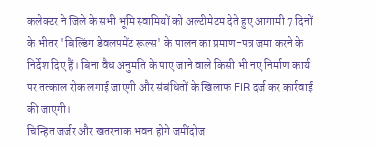कलेक्टर ने जिले के सभी भूमि स्वामियों को अल्टीमेटम देते हुए आगामी 7 दिनों के भीतर 'बिल्डिंग डेवलपमेंट रूल्स' के पालन का प्रमाण-पत्र जमा करने के निर्देश दिए हैं। बिना वैध अनुमति के पाए जाने वाले किसी भी नए निर्माण कार्य पर तत्काल रोक लगाई जाएगी और संबंधितों के खिलाफ FIR दर्ज कर कार्रवाई की जाएगी।
चिन्हित जर्जर और खतरनाक भवन होगे जमींदोज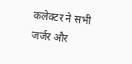कलेक्टर ने सभी जर्जर और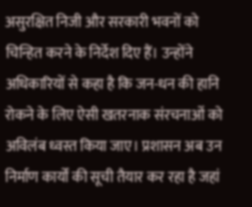असुरक्षित निजी और सरकारी भवनों को चिन्हित करने के निर्देश दिए हैं। उन्होंने अधिकारियों से कहा है कि जन-धन की हानि रोकने के लिए ऐसी खतरनाक संरचनाओं को अविलंब ध्वस्त किया जाए। प्रशासन अब उन निर्माण कार्यों की सूची तैयार कर रहा है जहां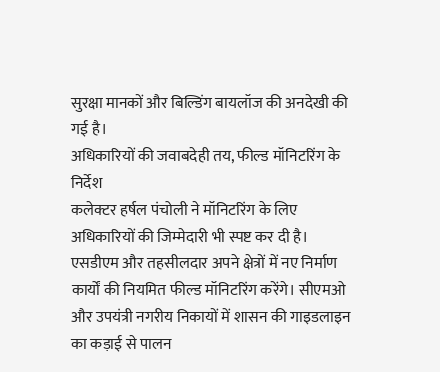सुरक्षा मानकों और बिल्डिंग बायलॉज की अनदेखी की गई है।
अधिकारियों की जवाबदेही तय, फील्ड मॉनिटरिंग के निर्देश
कलेक्टर हर्षल पंचोली ने मॉनिटरिंग के लिए अधिकारियों की जिम्मेदारी भी स्पष्ट कर दी है। एसडीएम और तहसीलदार अपने क्षेत्रों में नए निर्माण कार्यों की नियमित फील्ड मॉनिटरिंग करेंगे। सीएमओ और उपयंत्री नगरीय निकायों में शासन की गाइडलाइन का कड़ाई से पालन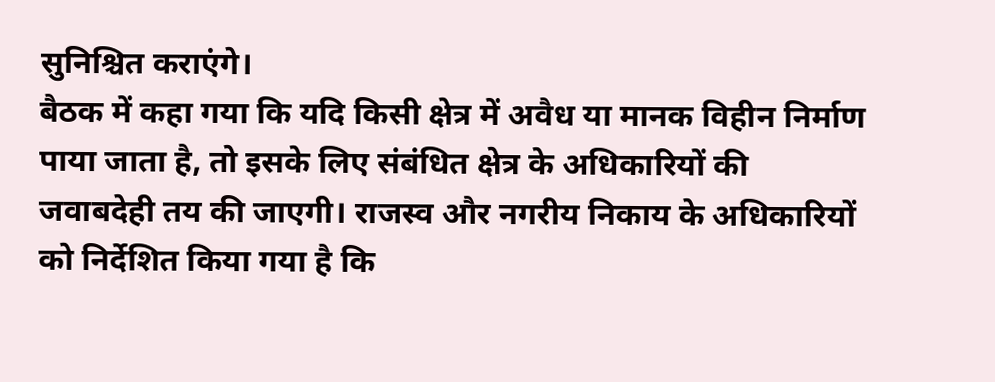सुनिश्चित कराएंगे।
बैठक में कहा गया कि यदि किसी क्षेत्र में अवैध या मानक विहीन निर्माण पाया जाता है, तो इसके लिए संबंधित क्षेत्र के अधिकारियों की जवाबदेही तय की जाएगी। राजस्व और नगरीय निकाय के अधिकारियों को निर्देशित किया गया है कि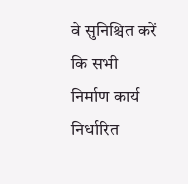वे सुनिश्चित करें कि सभी निर्माण कार्य निर्धारित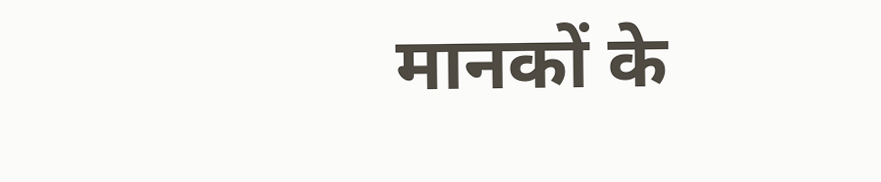मानकों के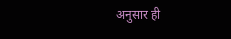अनुसार ही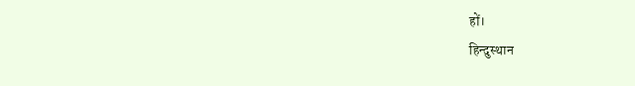हों।
हिन्दुस्थान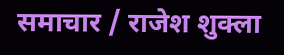समाचार / राजेश शुक्ला